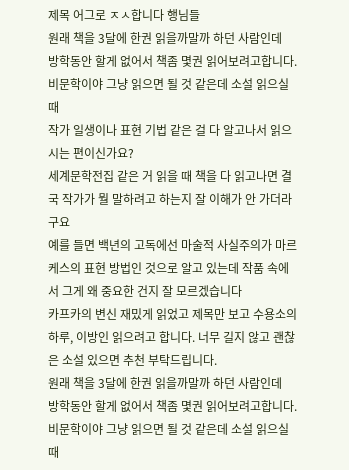제목 어그로 ㅈㅅ합니다 행님들
원래 책을 3달에 한권 읽을까말까 하던 사람인데
방학동안 할게 없어서 책좀 몇권 읽어보려고합니다.
비문학이야 그냥 읽으면 될 것 같은데 소설 읽으실 때
작가 일생이나 표현 기법 같은 걸 다 알고나서 읽으시는 편이신가요?
세계문학전집 같은 거 읽을 때 책을 다 읽고나면 결국 작가가 뭘 말하려고 하는지 잘 이해가 안 가더라구요
예를 들면 백년의 고독에선 마술적 사실주의가 마르케스의 표현 방법인 것으로 알고 있는데 작품 속에서 그게 왜 중요한 건지 잘 모르겠습니다
카프카의 변신 재밌게 읽었고 제목만 보고 수용소의 하루, 이방인 읽으려고 합니다. 너무 길지 않고 괜찮은 소설 있으면 추천 부탁드립니다.
원래 책을 3달에 한권 읽을까말까 하던 사람인데
방학동안 할게 없어서 책좀 몇권 읽어보려고합니다.
비문학이야 그냥 읽으면 될 것 같은데 소설 읽으실 때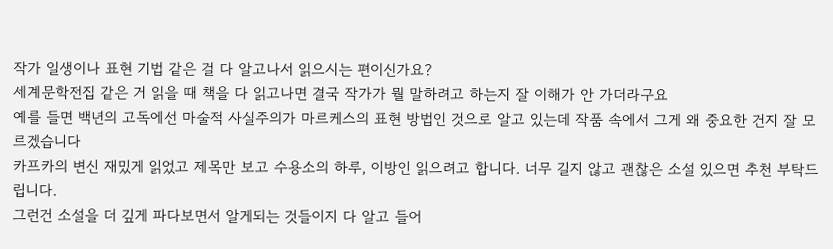작가 일생이나 표현 기법 같은 걸 다 알고나서 읽으시는 편이신가요?
세계문학전집 같은 거 읽을 때 책을 다 읽고나면 결국 작가가 뭘 말하려고 하는지 잘 이해가 안 가더라구요
예를 들면 백년의 고독에선 마술적 사실주의가 마르케스의 표현 방법인 것으로 알고 있는데 작품 속에서 그게 왜 중요한 건지 잘 모르겠습니다
카프카의 변신 재밌게 읽었고 제목만 보고 수용소의 하루, 이방인 읽으려고 합니다. 너무 길지 않고 괜찮은 소설 있으면 추천 부탁드립니다.
그런건 소설을 더 깊게 파다보면서 알게되는 것들이지 다 알고 들어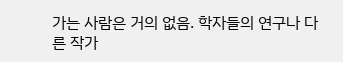가는 사람은 거의 없음. 학자들의 연구나 다른 작가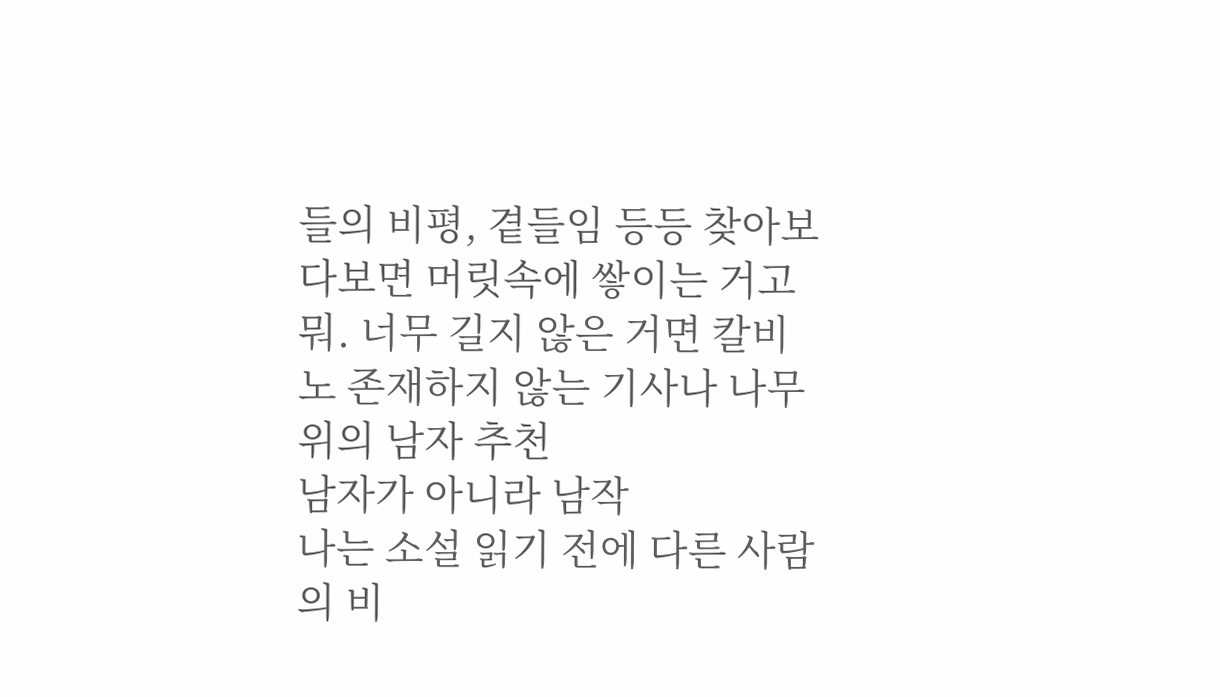들의 비평, 곁들임 등등 찾아보다보면 머릿속에 쌓이는 거고 뭐. 너무 길지 않은 거면 칼비노 존재하지 않는 기사나 나무 위의 남자 추천
남자가 아니라 남작
나는 소설 읽기 전에 다른 사람의 비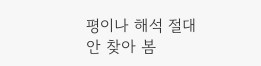평이나 해석 절대 안 찾아 봄